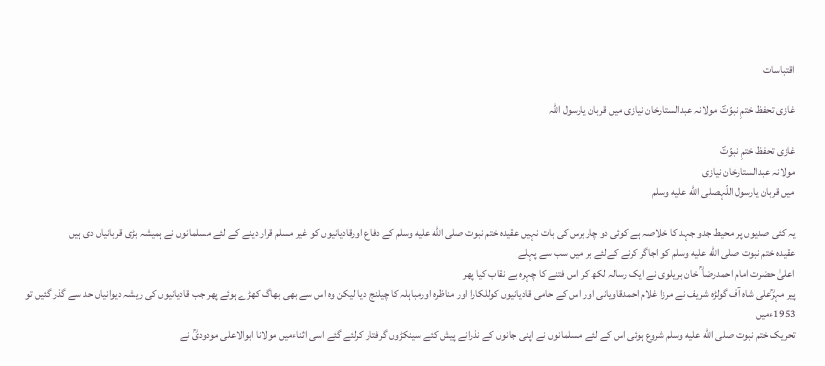اقتباسات

غازی تحفظ ختمِ نبوّتؐ مولانہ عبدالستارخان نیازی میں قربان یارسول اللہ

غازی تحفظ ختمِ نبوّتؐ
مولانہ عبدالستارخان نیازی
میں قربان یارسول اللّہصلى الله عليه وسلم

یہ کئی صدیوں پر محیط جدو جہد کا خلاصہ ہے کوئی دو چاربرس کی بات نہیں عقیدہ ختم نبوت صلى الله عليه وسلم کے دفاع اورقادیانیوں کو غیر مسلم قرار دینے کے لئے مسلمانوں نے ہمیشہ بڑی قربانیاں دی ہیں
عقیدہ ختم نبوت صلى الله عليه وسلم کو اجاگر کرنے کےلئے بر میں سب سے پہلے
اعلیٰ حضرت امام احمدرضا ؒ خان بریلوی نے ایک رسالہ لکھ کر اس فتنے کا چہرہ بے نقاب کیا پھر
پیر مہرؒعلی شاہ آف گولڑہ شریف نے مرزا غلام احمدقاویانی اور اس کے حامی قادیانیوں کوللکارا اور مناظرہ اورمباہلہ کا چیلنج دیا لیکن وہ اس سے بھی بھاگ کھڑے ہوئے پھر جب قادیانیوں کی ریشہ دیوانیاں حد سے گذر گئیں تو 1953ءمیں
تحریک ختم نبوت صلى الله عليه وسلم شروع ہوئی اس کے لئے مسلمانوں نے اپنی جانوں کے نذرانے پیش کئے سینکڑوں گرفتار کرلئے گئے اسی اثناءمیں مولانا ابوالاعلی مودودیؒ نے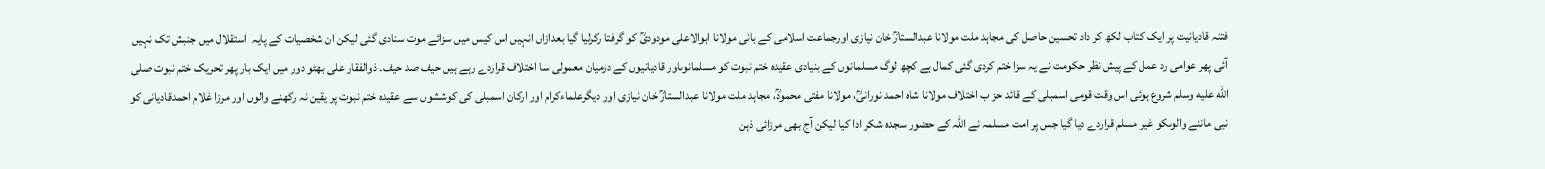فتنہ قادیانیت پر ایک کتاب لکھ کر داد تحسین حاصل کی مجاہد ملت مولانا عبدالستارؒ خان نیازی اورجماعت اسلامی کے بانی مولانا ابوالاعلی مودودیؒ کو گرفتا رکرلیا گیا بعدازاں انہیں اس کیس میں سزائے موت سنادی گئی لیکن ان شخصیات کے پایہ  استقلال میں جنبش تک نہیں آئی پھر عوامی رد عمل کے پیش نظر حکومت نے یہ سزا ختم کردی گئی کمال ہے کچھ لوگ مسلمانوں کے بنیادی عقیدہ ختم نبوت کو مسلمانوںاور قادیانیوں کے درمیان معمولی سا اختلاف قراردے رہے ہیں حیف صد حیف۔ ذوالفقار علی بھٹو دور میں ایک بار پھر تحریک ختم نبوت صلى الله عليه وسلم شروع ہوئی اس وقت قومی اسمبلی کے قائد حز ب اختلاف مولانا شاہ احمد نورانیؒ، مولانا مفتی محمودؒ، مجاہد ملت مولانا عبدالستارؒ خان نیازی اور دیگرعلماءکرام اور ارکان اسمبلی کی کوششوں سے عقیدہ ختم نبوت پر یقین نہ رکھنے والوں اور مرزا غلام احمدقادیانی کو نبی ماننے والوںکو غیر مسلم قراردے دیا گیا جس پر امت مسلمہ نے اللہ کے حضور سجدہ شکر ادا کیا لیکن آج بھی مرزائی ذہن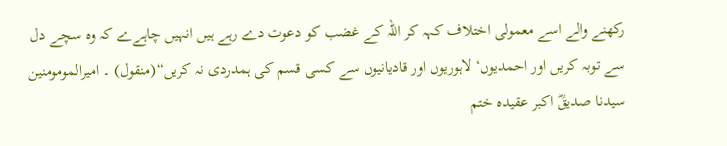رکھنے والے اسے معمولی اختلاف کہہ کر اللہ کے غضب کو دعوت دے رہے ہیں انہیں چاہےے کہ وہ سچے دل سے توبہ کریں اور احمدیوں‘ لاہوریوں اور قادیانیوں سے کسی قسم کی ہمدردی نہ کریں“(منقول) ۔ امیرالمومومنین سیدنا صدیقؓ اکبر عقیدہ ختم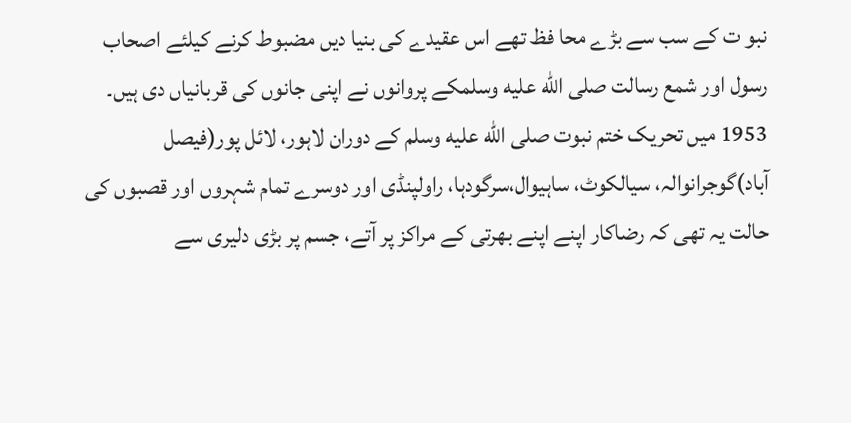نبو ت کے سب سے بڑے محا فظ تھے اس عقیدے کی بنیا دیں مضبوط کرنے کیلئے اصحاب رسول اور شمع رسالت صلى الله عليه وسلمکے پروانوں نے اپنی جانوں کی قربانیاں دی ہیں۔ 1953 میں تحریک ختم نبوت صلى الله عليه وسلم کے دوران لاہور، لائل پور(فیصل آباد)گوجرانوالہ، سیالکوٹ، ساہیوال،سرگودہا، راولپنڈی اور دوسرے تمام شہروں اور قصبوں کی حالت یہ تھی کہ رضاکار اپنے اپنے بھرتی کے مراکز پر آتے، جسم پر بڑی دلیری سے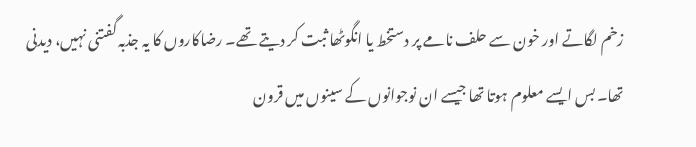زخم لگاتے اور خون سے حلف نامے پر دستخط یا انگوٹھا ثبت کر دیتے تھے۔ رضاکاروں کا یہ جذبہ گفتنی نہیں، دیدنی تھا۔ بس ایسے معلوم ہوتا تھا جیسے ان نوجوانوں کے سینوں میں قرون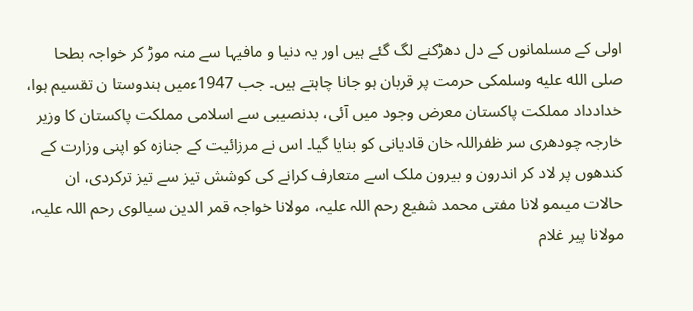اولی کے مسلمانوں کے دل دھڑکنے لگ گئے ہیں اور یہ دنیا و مافیہا سے منہ موڑ کر خواجہ بطحا صلى الله عليه وسلمکی حرمت پر قربان ہو جانا چاہتے ہیں۔ جب 1947ءمیں ہندوستا ن تقسیم ہوا، خدادداد مملکت پاکستان معرض وجود میں آئی، بدنصیبی سے اسلامی مملکت پاکستان کا وزیر خارجہ چودھری سر ظفراللہ خان قادیانی کو بنایا گیا۔ اس نے مرزائیت کے جنازہ کو اپنی وزارت کے کندھوں پر لاد کر اندرون و بیرون ملک اسے متعارف کرانے کی کوشش تیز سے تیز ترکردی، ان حالات میںمو لانا مفتی محمد شفیع رحم اللہ علیہ، مولانا خواجہ قمر الدین سیالوی رحم اللہ علیہ، مولانا پیر غلام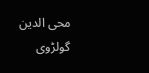محی الدین گولڑوی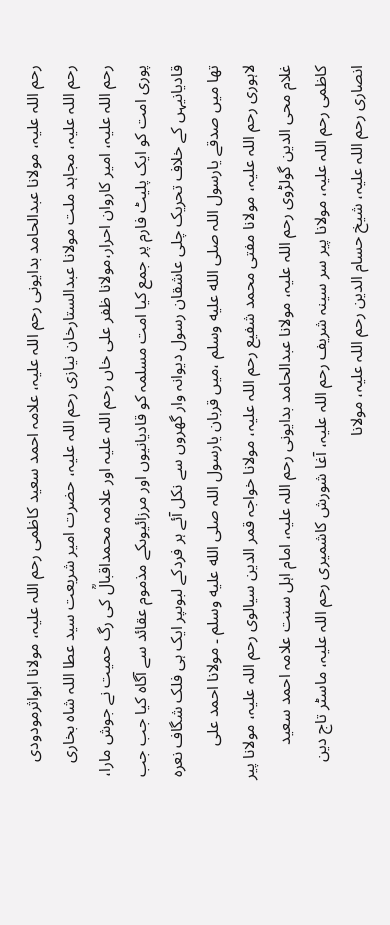رحم اللہ علیہ، مولانا عبدالحامد بدایونی رحم اللہ علیہ، علامہ احمد سعید کاظمی رحم اللہ علیہ، مولانا ابواثرمودودی رحم اللہ علیہ، مجاہد ملت مولانا عبدالستارخان نیازی رحم اللہ علیہ، حضرت امیر شریعت سید عطا اللہ شاہ بخاری رحم اللہ علیہ، امیر کاروان احرار،مولانا ظفر علی خاں رحم اللہ علیہ اور علامہ محمداقبالؒ کی رگ حمیت نے جوش مارا، پوری امت کو ایک پلیٹ فارم پر جمع کیا امت مسلمہ کو قادیانیوں اور مرزائیوںکے مذموم عقائد سے آگاہ کیا جب جب قادیانیہں کے خلاف تحریک چلی عاشقان رسول دیوانہ وار گھروں سے نکل آئے ہر فردکے لبوںپر ایک ہی فلک شگاف نعرہ تھا میں صدقے یارسول اللہ صلى الله عليه وسلم ،میں قربان یارسول اللہ صلى الله عليه وسلم ۔ مولانا احمد علی لاہوری رحم اللہ علیہ، مولانا مفتی محمد شفیع رحم اللہ علیہ، مولانا خواجہ قمر الدین سیالوی رحم اللہ علیہ، مولانا پیر غلام محی الدین گولڑوی رحم اللہ علیہ، مولانا عبدالحامد بدایونی رحم اللہ علیہ، امام اہل سنت علامہ احمد سعید کاظمی رحم اللہ علیہ، مولانا پیر سر سینہ شریف رحم اللہ علیہ، آغا شورش کاشمیری رحم اللہ علیہ، ماسٹر تاج دین انصاری رحم اللہ علیہ، شیخ حسام الدین رحم اللہ علیہ، مولانا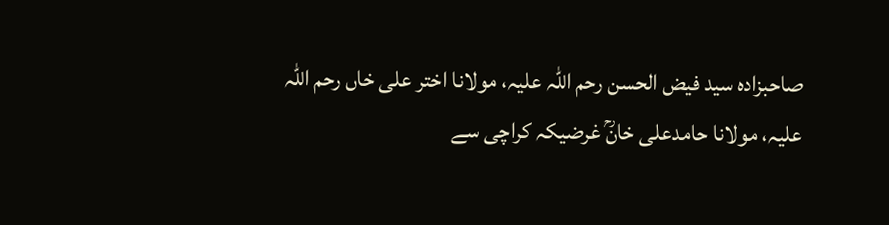صاحبزادہ سید فیض الحسن رحم اللہ علیہ، مولانا اختر علی خاں رحم اللہ علیہ، مولانا حامدعلی خانؒ غرضیکہ کراچی سے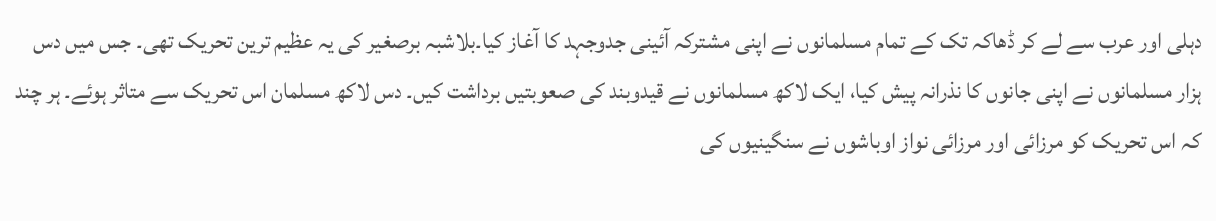دہلی اور عرب سے لے کر ڈھاکہ تک کے تمام مسلمانوں نے اپنی مشترکہ آئینی جدوجہد کا آغاز کیا۔بلاشبہ برصغیر کی یہ عظیم ترین تحریک تھی۔ جس میں دس ہزار مسلمانوں نے اپنی جانوں کا نذرانہ پیش کیا، ایک لاکھ مسلمانوں نے قیدوبند کی صعوبتیں برداشت کیں۔ دس لاکھ مسلمان اس تحریک سے متاثر ہوئے۔ ہر چند کہ اس تحریک کو مرزائی اور مرزائی نواز اوباشوں نے سنگینیوں کی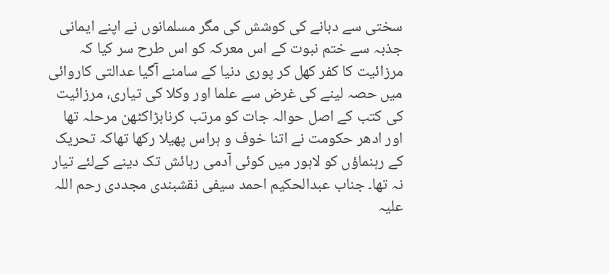سختی سے دبانے کی کوشش کی مگر مسلمانوں نے اپنے ایمانی جذبہ سے ختم نبوت کے اس معرکہ کو اس طرح سر کیا کہ مرزائیت کا کفر کھل کر پوری دنیا کے سامنے آگیا عدالتی کاروائی میں حصہ لینے کی غرض سے علما اور وکلا کی تیاری، مرزائیت کی کتب کے اصل حوالہ جات کو مرتب کرنابڑاکٹھن مرحلہ تھا اور ادھر حکومت نے اتنا خوف و ہراس پھیلا رکھا تھاکہ تحریک کے رہنماؤں کو لاہور میں کوئی آدمی رہائش تک دینے کےلئے تیار نہ تھا۔ جناب عبدالحکیم احمد سیفی نقشبندی مجددی رحم اللہ علیہ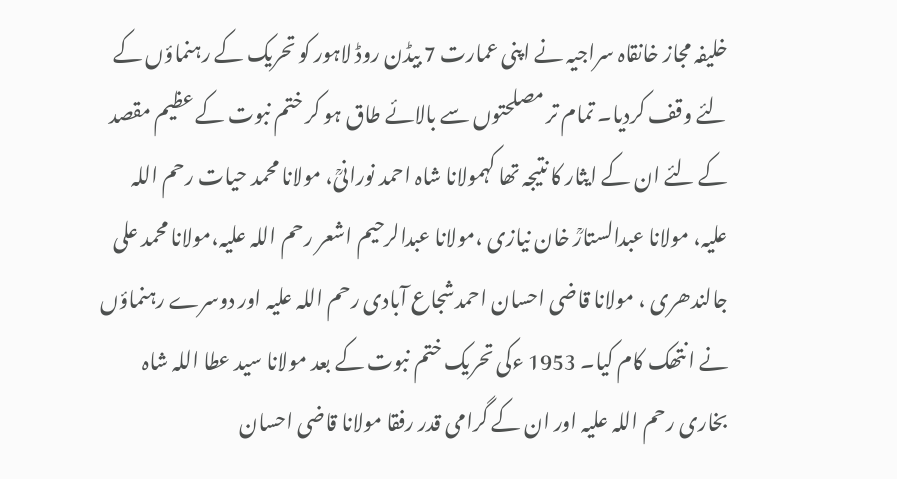خلیفہ مجاز خانقاہ سراجیہ نے اپنی عمارت 7 بیڈن روڈ لاہور کو تحریک کے رہنماؤں کے لئے وقف کردیا۔ تمام تر مصلحتوں سے بالائے طاق ہو کر ختم نبوت کے عظیم مقصد کے لئے ان کے ایثار کا نتیجہ تھا کہمولانا شاہ احمد نورانیؒ، مولانا محمد حیات رحم اللہ علیہ، مولانا عبدالستارؒ خان نیازی ،مولانا عبدالرحیم اشعر رحم اللہ علیہ،مولانا محمد علی جالندھری ، مولانا قاضی احسان احمدشجاع آبادی رحم اللہ علیہ اور دوسرے رہنماؤں نے انتھک کام کیا۔ 1953 ءکی تحریک ختم نبوت کے بعد مولانا سید عطا اللہ شاہ بخاری رحم اللہ علیہ اور ان کے گرامی قدر رفقا مولانا قاضی احسان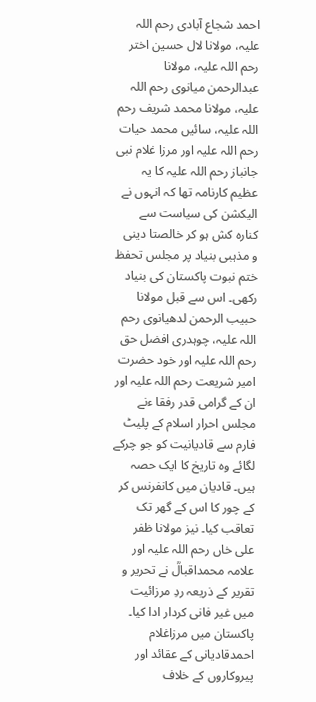احمد شجاع آبادی رحم اللہ علیہ، مولانا لال حسین اختر رحم اللہ علیہ، مولانا عبدالرحمن میانوی رحم اللہ علیہ، مولانا محمد شریف رحم اللہ علیہ، سائیں محمد حیات رحم اللہ علیہ اور مرزا غلام نبی جانباز رحم اللہ علیہ کا یہ عظیم کارنامہ تھا کہ انہوں نے الیکشن کی سیاست سے کنارہ کش ہو کر خالصتا دینی و مذہبی بنیاد پر مجلس تحفظ ختم نبوت پاکستان کی بنیاد رکھی۔ اس سے قبل مولانا حبیب الرحمن لدھیانوی رحم اللہ علیہ، چوہدری افضل حق رحم اللہ علیہ اور خود حضرت امیر شریعت رحم اللہ علیہ اور ان کے گرامی قدر رفقا ءنے مجلس احرار اسلام کے پلیٹ فارم سے قادیانیت کو جو چرکے لگائے وہ تاریخ کا ایک حصہ ہیں۔ قادیان میں کانفرنس کر کے چور کا اس کے گھر تک تعاقب کیا۔ نیز مولانا ظفر علی خاں رحم اللہ علیہ اور علامہ محمداقبالؒ نے تحریر و تقریر کے ذریعہ ردِ مرزائیت میں غیر فانی کردار ادا کیا۔ پاکستان میں مرزاغلام احمدقادیانی کے عقائد اور پیروکاروں کے خلاف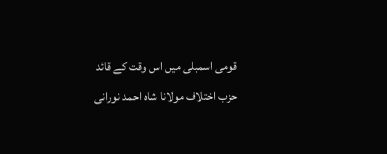قومی اسمبلی میں اس وقت کے قائد حزب اختلاف مولانا شاہ احمد نورانی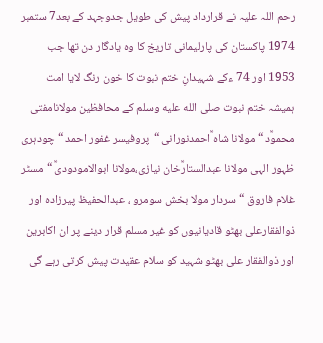رحم اللہ علیہ نے قرارداد پیش کی طویل جدوجہد کے بعد7 ستمبر 1974 پاکستان کی پارلیمانی تاریخ کا وہ یادگار دن تھا جب 1953 اور 74 ءکے شہیدانِ ختم نبوت کا خون رنگ لایا امت ہمیشہ ختم نبوت صلى الله عليه وسلم کے محافظین مولانامفتی محموؒد “ مولانا شاہ ؒاحمدنورانی “پروفیسر غفور احمد “چودہری ظہور الہی مولانا عبدالستارؒخان نیازی،مولانا ابوالامودودیؒ “مسٹر غلام فاروق “سردار مولا بخش سومرو ، عبدالحفیظ پیرزادہ اور ذوالفقارعلی بھٹو قادیانیوں کو غیر مسلم قرار دینے پر ان اکابرین اور ذوالفقار علی بھٹو شہید کو سلام عقیدت پیش کرتی رہے گی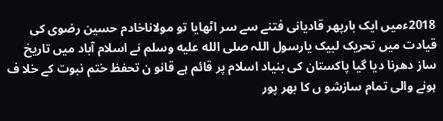2018ءمیں ایک بارپھر قادیانی فتنے سے سر اٹھایا تو مولاناخادم حسین رضوی کی قیادت میں تحریک لبیک یارسول اللہ صلى الله عليه وسلم نے اسلام آباد میں تاریخ ساز دھرنا دیا گیا پاکستان کی بنیاد اسلام پر قائم ہے قانو ن تحفظ ختم نبوت کے خلا ف ہونے والی تمام سازشو ں کا بھر پور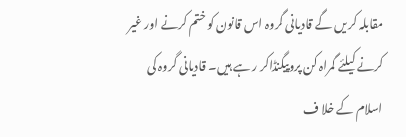مقابلہ کر یں گے قادیانی گروہ اس قانون کو ختم کرنے اور غیر کرنے کیلئے گمراہ کن پروپیگنڈاکر ر ہے ہیں۔ قادیانی گروہ کی اسلام کے خلا ف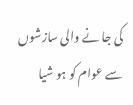کی جا نے والی سازشوں سے عوام کو ہو شیا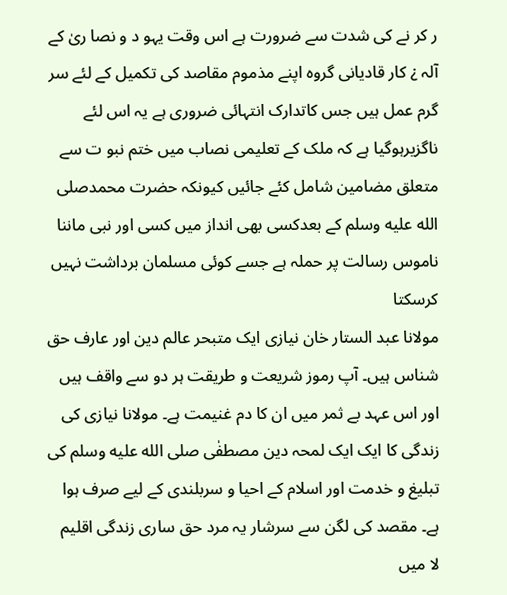ر کر نے کی شدت سے ضرورت ہے اس وقت یہو د و نصا ریٰ کے آلہ ¿ کار قادیانی گروہ اپنے مذموم مقاصد کی تکمیل کے لئے سر گرم عمل ہیں جس کاتدارک انتہائی ضروری ہے یہ اس لئے ناگزیرہوگیا ہے کہ ملک کے تعلیمی نصاب میں ختم نبو ت سے متعلق مضامین شامل کئے جائیں کیونکہ حضرت محمدصلى الله عليه وسلم کے بعدکسی بھی انداز میں کسی اور نبی ماننا ناموس رسالت پر حملہ ہے جسے کوئی مسلمان برداشت نہیں کرسکتا
مولانا عبد الستار خان نیازی ایک متبحر عالم دین اور عارف حق شناس ہیں۔ آپ رموز شریعت و طریقت ہر دو سے واقف ہیں اور اس عہد بے ثمر میں ان کا دم غنیمت ہے۔ مولانا نیازی کی زندگی کا ایک ایک لمحہ دین مصطفٰی صلى الله عليه وسلم کی تبلیغ و خدمت اور اسلام کے احیا و سربلندی کے لیے صرف ہوا ہے۔ مقصد کی لگن سے سرشار یہ مرد حق ساری زندگی اقلیم لا میں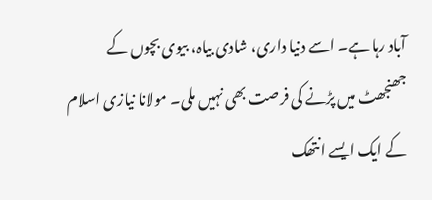آباد رہا ہے۔ اسے دنیا داری، شادی بیاہ، بیوی بچوں کے جھنجھٹ میں پڑنے کی فرصت بھی نہیں ملی۔ مولانا نیازی اسلام کے ایک ایسے انتھک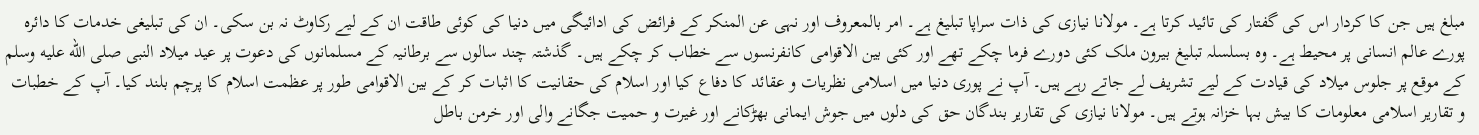مبلغ ہیں جن کا کردار اس کی گفتار کی تائید کرتا ہے۔ مولانا نیازی کی ذات سراپا تبلیغ ہے۔ امر بالمعروف اور نہی عن المنکر کے فرائض کی ادائیگی میں دنیا کی کوئی طاقت ان کے لیے رکاوٹ نہ بن سکی۔ ان کی تبلیغی خدمات کا دائرہ پورے عالم انسانی پر محیط ہے۔ وہ بسلسلہ تبلیغ بیرون ملک کئی دورے فرما چکے تھے اور کئی بین الاقوامی کانفرنسوں سے خطاب کر چکے ہیں۔ گذشتہ چند سالوں سے برطانیہ کے مسلمانوں کی دعوت پر عید میلاد النبی صلى الله عليه وسلم کے موقع پر جلوس میلاد کی قیادت کے لیے تشریف لے جاتے رہے ہیں۔ آپ نے پوری دنیا میں اسلامی نظریات و عقائد کا دفاع کیا اور اسلام کی حقانیت کا اثبات کر کے بین الاقوامی طور پر عظمت اسلام کا پرچم بلند کیا۔ آپ کے خطبات و تقاریر اسلامی معلومات کا بیش بہا خزانہ ہوتے ہیں۔ مولانا نیازی کی تقاریر بندگان حق کی دلوں میں جوش ایمانی بھڑکانے اور غیرت و حمیت جگانے والی اور خرمن باطل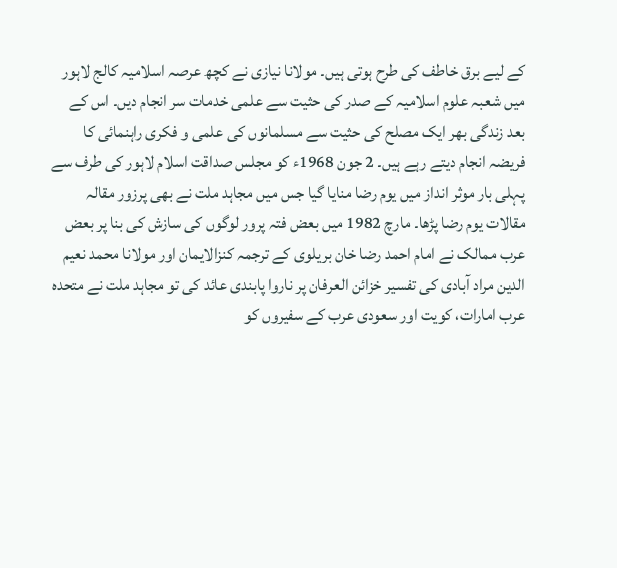کے لیے برق خاطف کی طرح ہوتی ہیں۔ مولانا نیازی نے کچھ عرصہ اسلامیہ کالج لاہور میں شعبہ علوم اسلامیہ کے صدر کی حثیت سے علمی خدمات سر انجام دیں۔ اس کے بعد زندگی بھر ایک مصلح کی حثیت سے مسلمانوں کی علمی و فکری راہنمائی کا فریضہ انجام دیتے رہے ہیں۔ 2 جون 1968ء کو مجلس صداقت اسلام لاہور کی طرف سے پہلی بار موثر انداز میں یوم رضا منایا گیا جس میں مجاہد ملت نے بھی پرزور مقالہ مقالات یوم رضا پڑھا۔ مارچ 1982 میں بعض فتہ پرور لوگوں کی سازش کی بنا پر بعض عرب ممالک نے امام احمد رضا خان بریلوی کے ترجمہ کنزالایمان اور مولانا محمد نعیم الدین مراد آبادی کی تفسیر خزائن العرفان پر ناروا پابندی عائد کی تو مجاہد ملت نے متحدہ عرب امارات، کویت اور سعودی عرب کے سفیروں کو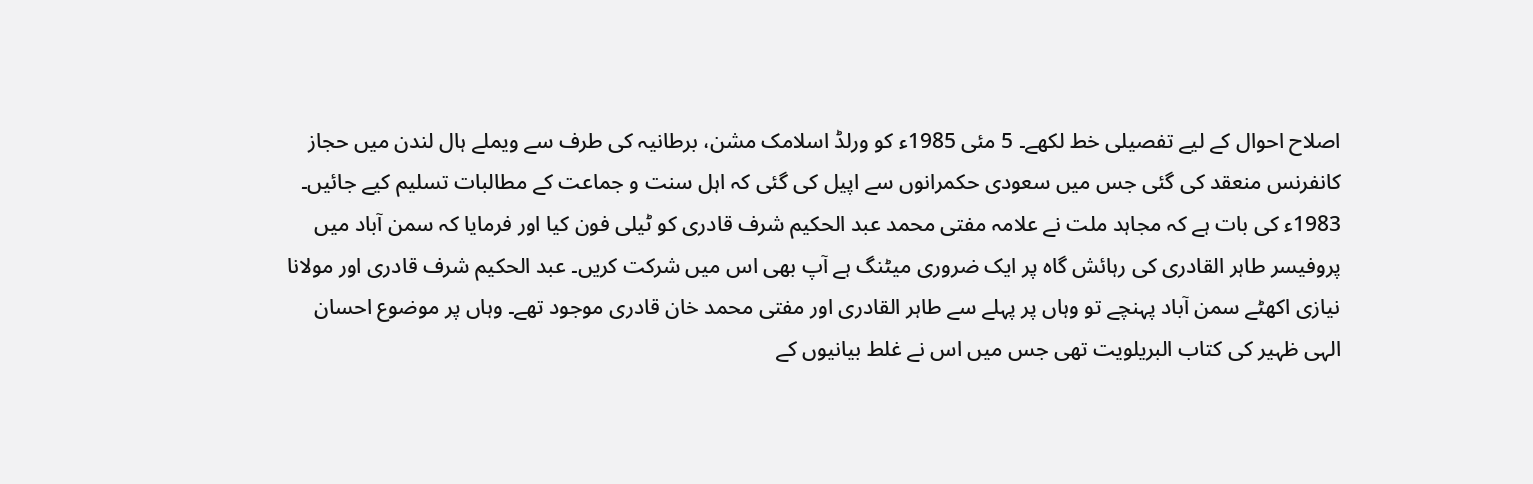اصلاح احوال کے لیے تفصیلی خط لکھے۔ 5 مئی 1985ء کو ورلڈ اسلامک مشن، برطانیہ کی طرف سے ویملے ہال لندن میں حجاز کانفرنس منعقد کی گئی جس میں سعودی حکمرانوں سے اپیل کی گئی کہ اہل سنت و جماعت کے مطالبات تسلیم کیے جائیں۔ 1983ء کی بات ہے کہ مجاہد ملت نے علامہ مفتی محمد عبد الحکیم شرف قادری کو ٹیلی فون کیا اور فرمایا کہ سمن آباد میں پروفیسر طاہر القادری کی رہائش گاہ پر ایک ضروری میٹنگ ہے آپ بھی اس میں شرکت کریں۔ عبد الحکیم شرف قادری اور مولانا نیازی اکھٹے سمن آباد پہنچے تو وہاں پر پہلے سے طاہر القادری اور مفتی محمد خان قادری موجود تھے۔ وہاں پر موضوع احسان الہی ظہیر کی کتاب البریلویت تھی جس میں اس نے غلط بیانیوں کے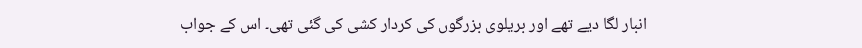انبار لگا دیے تھے اور بریلوی بزرگوں کی کردار کشی کی گئی تھی۔ اس کے جواب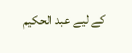کے لیے عبد الحکیم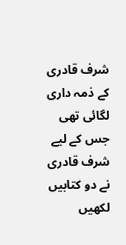شرف قادری کے ذمہ داری لگائی تھی جس کے لیے شرف قادری نے دو کتابیں لکھیں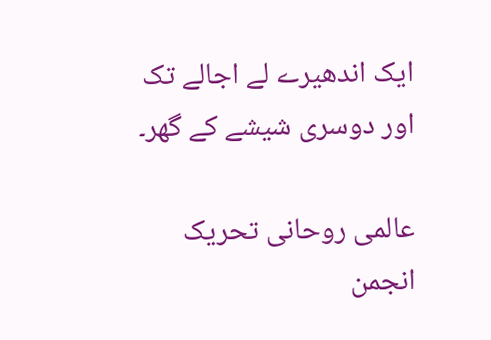ایک اندھیرے لے اجالے تک اور دوسری شیشے کے گھر۔

عالمی روحانی تحریک
انجمن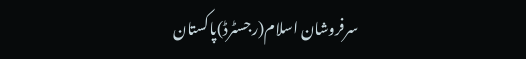سرفروشان اسلام(رجسٹرڈ)پاکستان